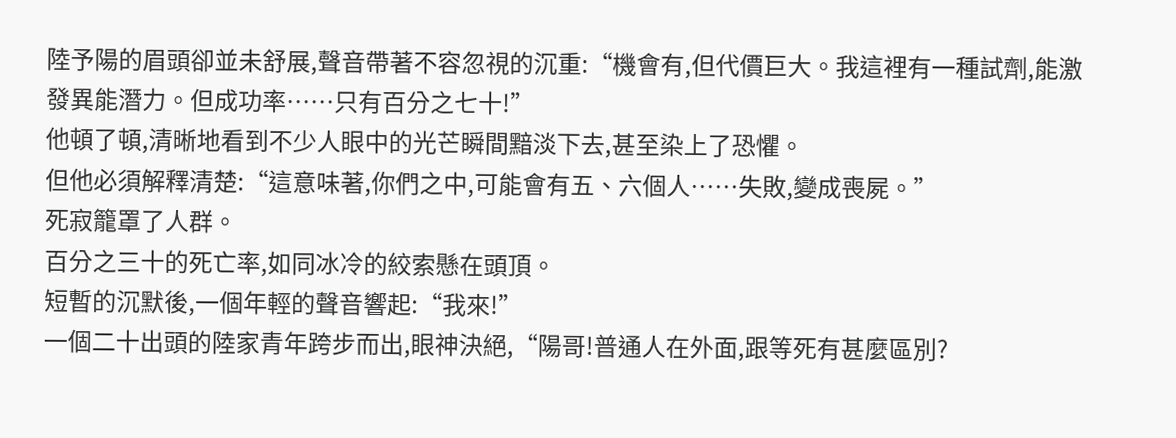陸予陽的眉頭卻並未舒展,聲音帶著不容忽視的沉重:“機會有,但代價巨大。我這裡有一種試劑,能激發異能潛力。但成功率……只有百分之七十!”
他頓了頓,清晰地看到不少人眼中的光芒瞬間黯淡下去,甚至染上了恐懼。
但他必須解釋清楚:“這意味著,你們之中,可能會有五、六個人……失敗,變成喪屍。”
死寂籠罩了人群。
百分之三十的死亡率,如同冰冷的絞索懸在頭頂。
短暫的沉默後,一個年輕的聲音響起:“我來!”
一個二十出頭的陸家青年跨步而出,眼神決絕,“陽哥!普通人在外面,跟等死有甚麼區別?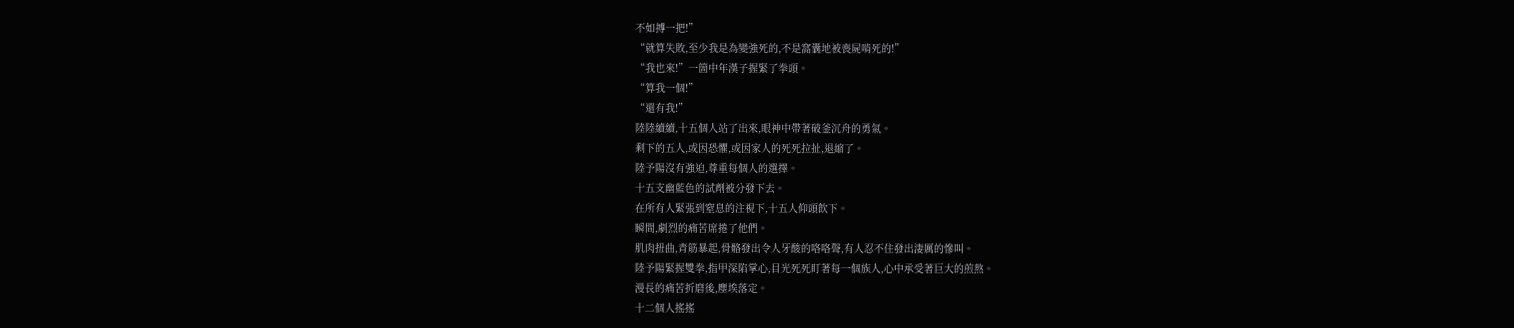不如搏一把!”
“就算失敗,至少我是為變強死的,不是窩囊地被喪屍啃死的!”
“我也來!”一箇中年漢子握緊了拳頭。
“算我一個!”
“還有我!”
陸陸續續,十五個人站了出來,眼神中帶著破釜沉舟的勇氣。
剩下的五人,或因恐懼,或因家人的死死拉扯,退縮了。
陸予陽沒有強迫,尊重每個人的選擇。
十五支幽藍色的試劑被分發下去。
在所有人緊張到窒息的注視下,十五人仰頭飲下。
瞬間,劇烈的痛苦席捲了他們。
肌肉扭曲,青筋暴起,骨骼發出令人牙酸的咯咯聲,有人忍不住發出淒厲的慘叫。
陸予陽緊握雙拳,指甲深陷掌心,目光死死盯著每一個族人,心中承受著巨大的煎熬。
漫長的痛苦折磨後,塵埃落定。
十二個人搖搖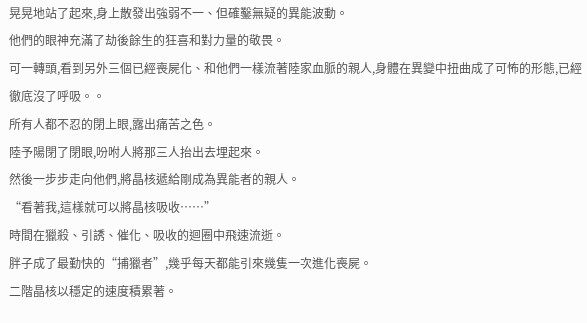晃晃地站了起來,身上散發出強弱不一、但確鑿無疑的異能波動。
他們的眼神充滿了劫後餘生的狂喜和對力量的敬畏。
可一轉頭,看到另外三個已經喪屍化、和他們一樣流著陸家血脈的親人,身體在異變中扭曲成了可怖的形態,已經徹底沒了呼吸。。
所有人都不忍的閉上眼,露出痛苦之色。
陸予陽閉了閉眼,吩咐人將那三人抬出去埋起來。
然後一步步走向他們,將晶核遞給剛成為異能者的親人。
“看著我,這樣就可以將晶核吸收……”
時間在獵殺、引誘、催化、吸收的迴圈中飛速流逝。
胖子成了最勤快的“捕獵者”,幾乎每天都能引來幾隻一次進化喪屍。
二階晶核以穩定的速度積累著。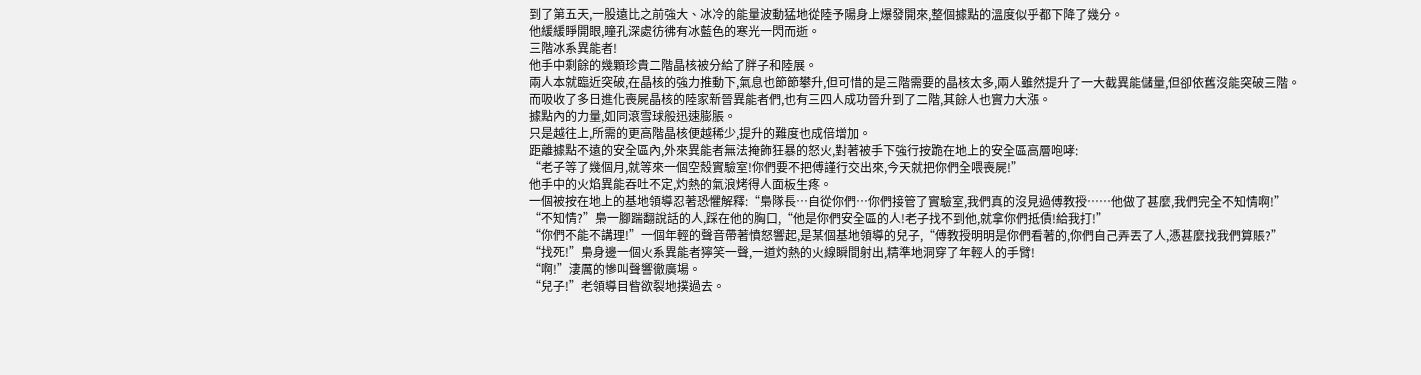到了第五天,一股遠比之前強大、冰冷的能量波動猛地從陸予陽身上爆發開來,整個據點的溫度似乎都下降了幾分。
他緩緩睜開眼,瞳孔深處彷彿有冰藍色的寒光一閃而逝。
三階冰系異能者!
他手中剩餘的幾顆珍貴二階晶核被分給了胖子和陸展。
兩人本就臨近突破,在晶核的強力推動下,氣息也節節攀升,但可惜的是三階需要的晶核太多,兩人雖然提升了一大截異能儲量,但卻依舊沒能突破三階。
而吸收了多日進化喪屍晶核的陸家新晉異能者們,也有三四人成功晉升到了二階,其餘人也實力大漲。
據點內的力量,如同滾雪球般迅速膨脹。
只是越往上,所需的更高階晶核便越稀少,提升的難度也成倍增加。
距離據點不遠的安全區內,外來異能者無法掩飾狂暴的怒火,對著被手下強行按跪在地上的安全區高層咆哮:
“老子等了幾個月,就等來一個空殼實驗室!你們要不把傅謹行交出來,今天就把你們全喂喪屍!”
他手中的火焰異能吞吐不定,灼熱的氣浪烤得人面板生疼。
一個被按在地上的基地領導忍著恐懼解釋:“梟隊長…自從你們…你們接管了實驗室,我們真的沒見過傅教授……他做了甚麼,我們完全不知情啊!”
“不知情?”梟一腳踹翻說話的人,踩在他的胸口,“他是你們安全區的人!老子找不到他,就拿你們抵債!給我打!”
“你們不能不講理!”一個年輕的聲音帶著憤怒響起,是某個基地領導的兒子,“傅教授明明是你們看著的,你們自己弄丟了人,憑甚麼找我們算賬?”
“找死!”梟身邊一個火系異能者獰笑一聲,一道灼熱的火線瞬間射出,精準地洞穿了年輕人的手臂!
“啊!”淒厲的慘叫聲響徹廣場。
“兒子!”老領導目眥欲裂地撲過去。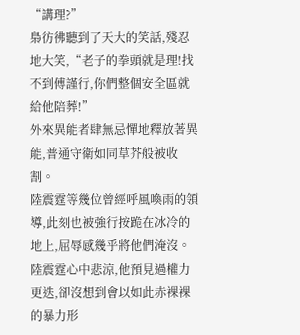“講理?”
梟彷彿聽到了天大的笑話,殘忍地大笑,“老子的拳頭就是理!找不到傅謹行,你們整個安全區就給他陪葬!”
外來異能者肆無忌憚地釋放著異能,普通守衛如同草芥般被收割。
陸震霆等幾位曾經呼風喚雨的領導,此刻也被強行按跪在冰冷的地上,屈辱感幾乎將他們淹沒。
陸震霆心中悲涼,他預見過權力更迭,卻沒想到會以如此赤裸裸的暴力形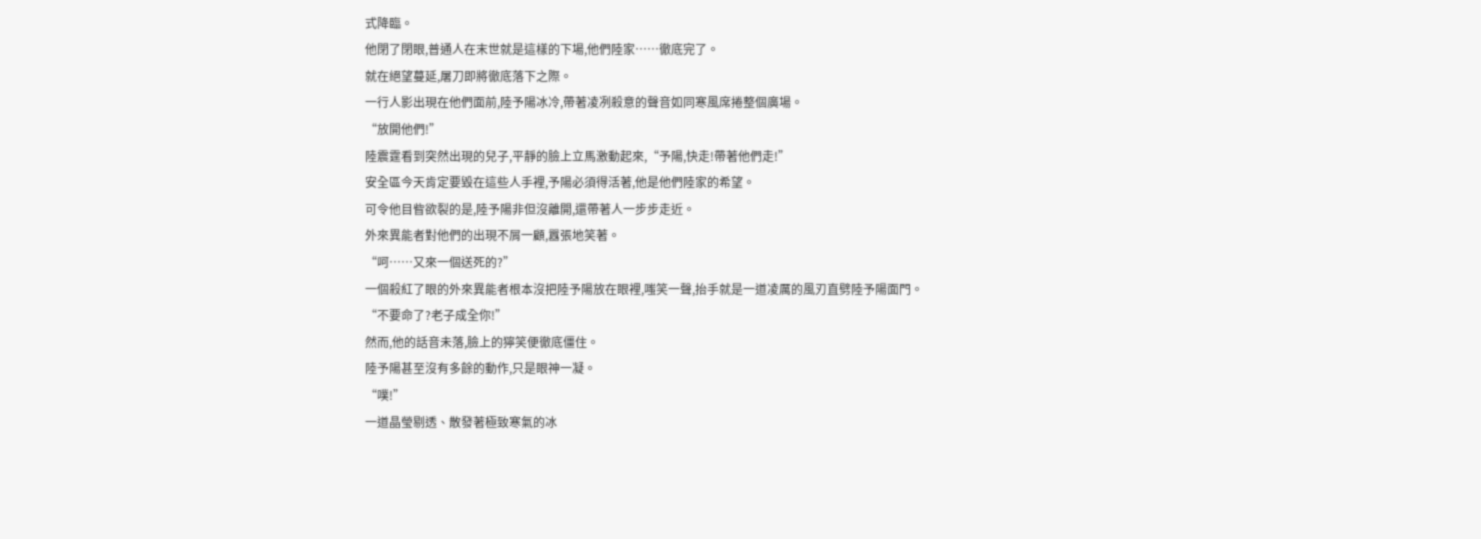式降臨。
他閉了閉眼,普通人在末世就是這樣的下場,他們陸家……徹底完了。
就在絕望蔓延,屠刀即將徹底落下之際。
一行人影出現在他們面前,陸予陽冰冷,帶著凌冽殺意的聲音如同寒風席捲整個廣場。
“放開他們!”
陸震霆看到突然出現的兒子,平靜的臉上立馬激動起來,“予陽,快走!帶著他們走!”
安全區今天肯定要毀在這些人手裡,予陽必須得活著,他是他們陸家的希望。
可令他目眥欲裂的是,陸予陽非但沒離開,還帶著人一步步走近。
外來異能者對他們的出現不屑一顧,囂張地笑著。
“呵……又來一個送死的?”
一個殺紅了眼的外來異能者根本沒把陸予陽放在眼裡,嗤笑一聲,抬手就是一道凌厲的風刃直劈陸予陽面門。
“不要命了?老子成全你!”
然而,他的話音未落,臉上的獰笑便徹底僵住。
陸予陽甚至沒有多餘的動作,只是眼神一凝。
“噗!”
一道晶瑩剔透、散發著極致寒氣的冰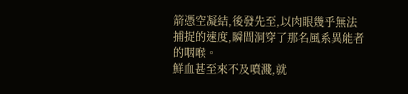箭憑空凝結,後發先至,以肉眼幾乎無法捕捉的速度,瞬間洞穿了那名風系異能者的咽喉。
鮮血甚至來不及噴濺,就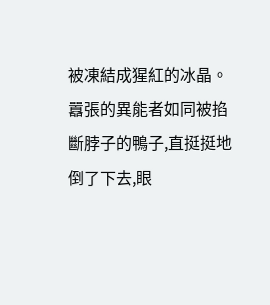被凍結成猩紅的冰晶。
囂張的異能者如同被掐斷脖子的鴨子,直挺挺地倒了下去,眼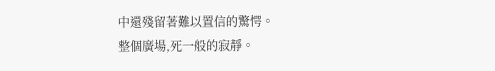中還殘留著難以置信的驚愕。
整個廣場,死一般的寂靜。